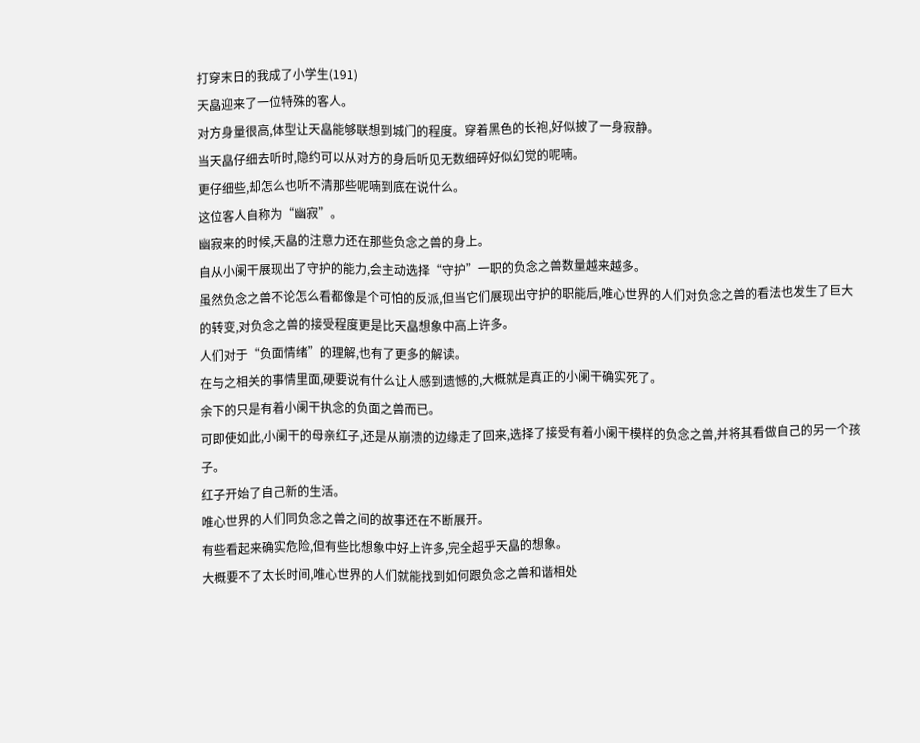打穿末日的我成了小学生(191)
天皛迎来了一位特殊的客人。
对方身量很高,体型让天皛能够联想到城门的程度。穿着黑色的长袍,好似披了一身寂静。
当天皛仔细去听时,隐约可以从对方的身后听见无数细碎好似幻觉的呢喃。
更仔细些,却怎么也听不清那些呢喃到底在说什么。
这位客人自称为“幽寂”。
幽寂来的时候,天皛的注意力还在那些负念之兽的身上。
自从小阑干展现出了守护的能力,会主动选择“守护”一职的负念之兽数量越来越多。
虽然负念之兽不论怎么看都像是个可怕的反派,但当它们展现出守护的职能后,唯心世界的人们对负念之兽的看法也发生了巨大的转变,对负念之兽的接受程度更是比天皛想象中高上许多。
人们对于“负面情绪”的理解,也有了更多的解读。
在与之相关的事情里面,硬要说有什么让人感到遗憾的,大概就是真正的小阑干确实死了。
余下的只是有着小阑干执念的负面之兽而已。
可即使如此,小阑干的母亲红子,还是从崩溃的边缘走了回来,选择了接受有着小阑干模样的负念之兽,并将其看做自己的另一个孩子。
红子开始了自己新的生活。
唯心世界的人们同负念之兽之间的故事还在不断展开。
有些看起来确实危险,但有些比想象中好上许多,完全超乎天皛的想象。
大概要不了太长时间,唯心世界的人们就能找到如何跟负念之兽和谐相处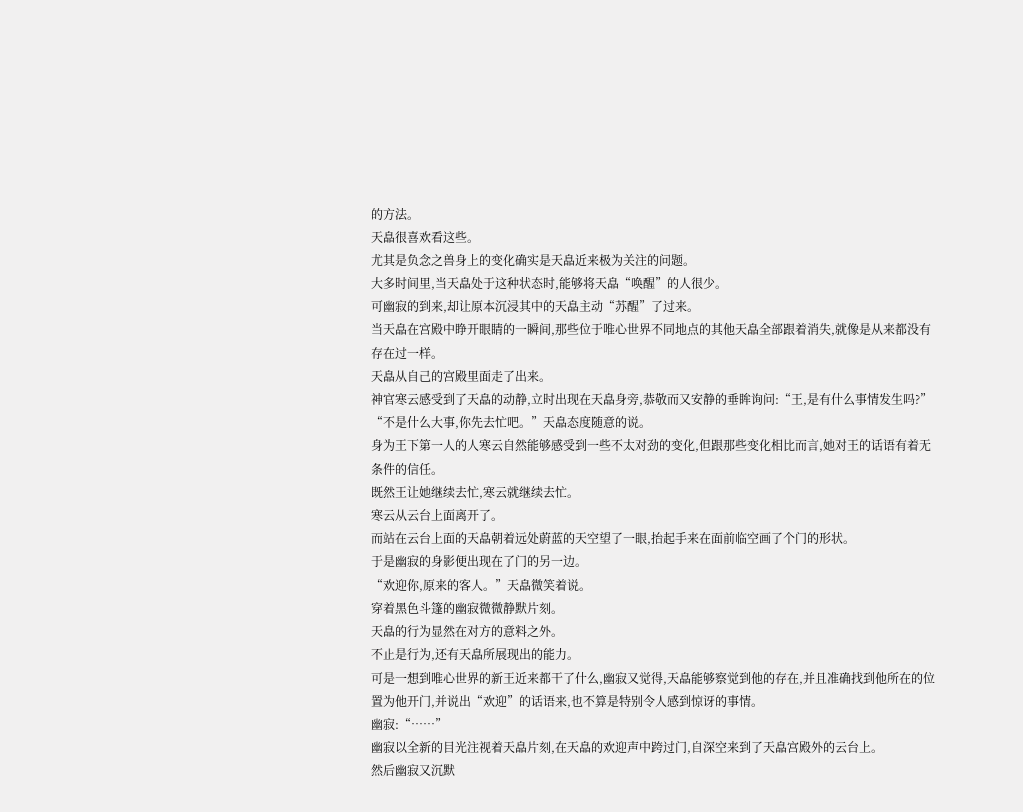的方法。
天皛很喜欢看这些。
尤其是负念之兽身上的变化确实是天皛近来极为关注的问题。
大多时间里,当天皛处于这种状态时,能够将天皛“唤醒”的人很少。
可幽寂的到来,却让原本沉浸其中的天皛主动“苏醒”了过来。
当天皛在宫殿中睁开眼睛的一瞬间,那些位于唯心世界不同地点的其他天皛全部跟着消失,就像是从来都没有存在过一样。
天皛从自己的宫殿里面走了出来。
神官寒云感受到了天皛的动静,立时出现在天皛身旁,恭敬而又安静的垂眸询问:“王,是有什么事情发生吗?”
“不是什么大事,你先去忙吧。”天皛态度随意的说。
身为王下第一人的人寒云自然能够感受到一些不太对劲的变化,但跟那些变化相比而言,她对王的话语有着无条件的信任。
既然王让她继续去忙,寒云就继续去忙。
寒云从云台上面离开了。
而站在云台上面的天皛朝着远处蔚蓝的天空望了一眼,抬起手来在面前临空画了个门的形状。
于是幽寂的身影便出现在了门的另一边。
“欢迎你,原来的客人。”天皛微笑着说。
穿着黑色斗篷的幽寂微微静默片刻。
天皛的行为显然在对方的意料之外。
不止是行为,还有天皛所展现出的能力。
可是一想到唯心世界的新王近来都干了什么,幽寂又觉得,天皛能够察觉到他的存在,并且准确找到他所在的位置为他开门,并说出“欢迎”的话语来,也不算是特别令人感到惊讶的事情。
幽寂:“……”
幽寂以全新的目光注视着天皛片刻,在天皛的欢迎声中跨过门,自深空来到了天皛宫殿外的云台上。
然后幽寂又沉默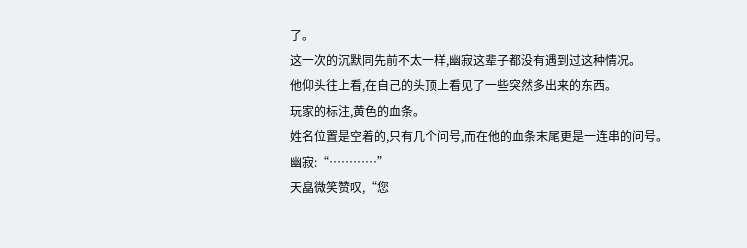了。
这一次的沉默同先前不太一样,幽寂这辈子都没有遇到过这种情况。
他仰头往上看,在自己的头顶上看见了一些突然多出来的东西。
玩家的标注,黄色的血条。
姓名位置是空着的,只有几个问号,而在他的血条末尾更是一连串的问号。
幽寂:“…………”
天皛微笑赞叹,“您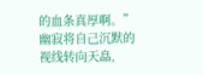的血条真厚啊。”
幽寂将自己沉默的视线转向天皛,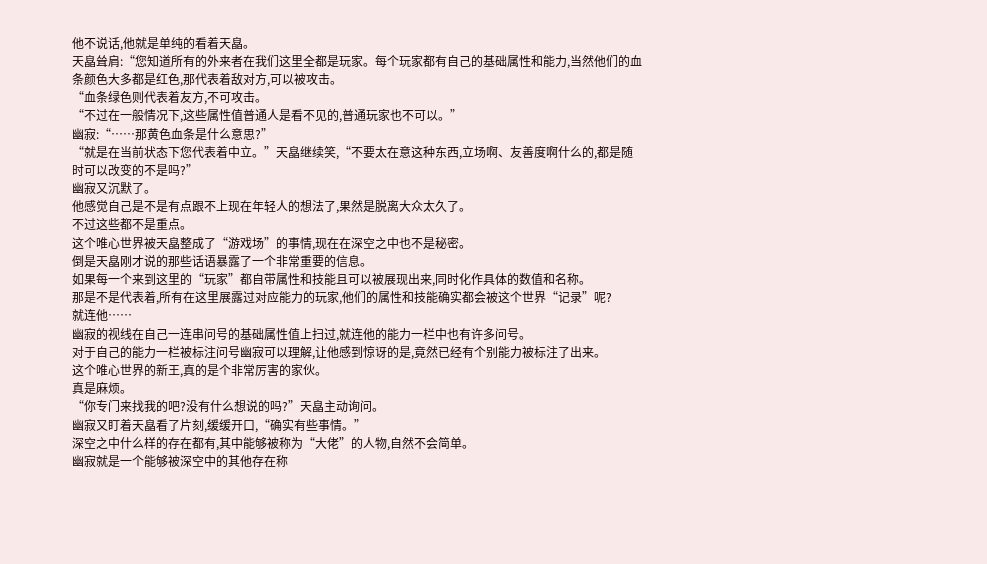他不说话,他就是单纯的看着天皛。
天皛耸肩:“您知道所有的外来者在我们这里全都是玩家。每个玩家都有自己的基础属性和能力,当然他们的血条颜色大多都是红色,那代表着敌对方,可以被攻击。
“血条绿色则代表着友方,不可攻击。
“不过在一般情况下,这些属性值普通人是看不见的,普通玩家也不可以。”
幽寂:“……那黄色血条是什么意思?”
“就是在当前状态下您代表着中立。”天皛继续笑,“不要太在意这种东西,立场啊、友善度啊什么的,都是随时可以改变的不是吗?”
幽寂又沉默了。
他感觉自己是不是有点跟不上现在年轻人的想法了,果然是脱离大众太久了。
不过这些都不是重点。
这个唯心世界被天皛整成了“游戏场”的事情,现在在深空之中也不是秘密。
倒是天皛刚才说的那些话语暴露了一个非常重要的信息。
如果每一个来到这里的“玩家”都自带属性和技能且可以被展现出来,同时化作具体的数值和名称。
那是不是代表着,所有在这里展露过对应能力的玩家,他们的属性和技能确实都会被这个世界“记录”呢?
就连他……
幽寂的视线在自己一连串问号的基础属性值上扫过,就连他的能力一栏中也有许多问号。
对于自己的能力一栏被标注问号幽寂可以理解,让他感到惊讶的是,竟然已经有个别能力被标注了出来。
这个唯心世界的新王,真的是个非常厉害的家伙。
真是麻烦。
“你专门来找我的吧?没有什么想说的吗?”天皛主动询问。
幽寂又盯着天皛看了片刻,缓缓开口,“确实有些事情。”
深空之中什么样的存在都有,其中能够被称为“大佬”的人物,自然不会简单。
幽寂就是一个能够被深空中的其他存在称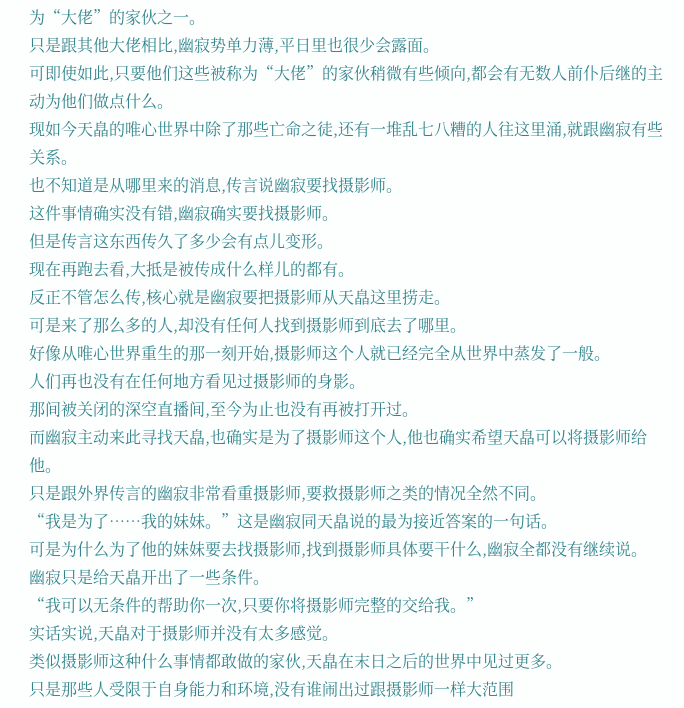为“大佬”的家伙之一。
只是跟其他大佬相比,幽寂势单力薄,平日里也很少会露面。
可即使如此,只要他们这些被称为“大佬”的家伙稍微有些倾向,都会有无数人前仆后继的主动为他们做点什么。
现如今天皛的唯心世界中除了那些亡命之徒,还有一堆乱七八糟的人往这里涌,就跟幽寂有些关系。
也不知道是从哪里来的消息,传言说幽寂要找摄影师。
这件事情确实没有错,幽寂确实要找摄影师。
但是传言这东西传久了多少会有点儿变形。
现在再跑去看,大抵是被传成什么样儿的都有。
反正不管怎么传,核心就是幽寂要把摄影师从天皛这里捞走。
可是来了那么多的人,却没有任何人找到摄影师到底去了哪里。
好像从唯心世界重生的那一刻开始,摄影师这个人就已经完全从世界中蒸发了一般。
人们再也没有在任何地方看见过摄影师的身影。
那间被关闭的深空直播间,至今为止也没有再被打开过。
而幽寂主动来此寻找天皛,也确实是为了摄影师这个人,他也确实希望天皛可以将摄影师给他。
只是跟外界传言的幽寂非常看重摄影师,要救摄影师之类的情况全然不同。
“我是为了……我的妹妹。”这是幽寂同天皛说的最为接近答案的一句话。
可是为什么为了他的妹妹要去找摄影师,找到摄影师具体要干什么,幽寂全都没有继续说。
幽寂只是给天皛开出了一些条件。
“我可以无条件的帮助你一次,只要你将摄影师完整的交给我。”
实话实说,天皛对于摄影师并没有太多感觉。
类似摄影师这种什么事情都敢做的家伙,天皛在末日之后的世界中见过更多。
只是那些人受限于自身能力和环境,没有谁闹出过跟摄影师一样大范围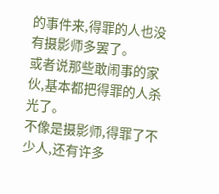的事件来,得罪的人也没有摄影师多罢了。
或者说那些敢闹事的家伙,基本都把得罪的人杀光了。
不像是摄影师,得罪了不少人,还有许多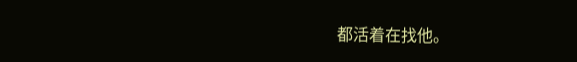都活着在找他。